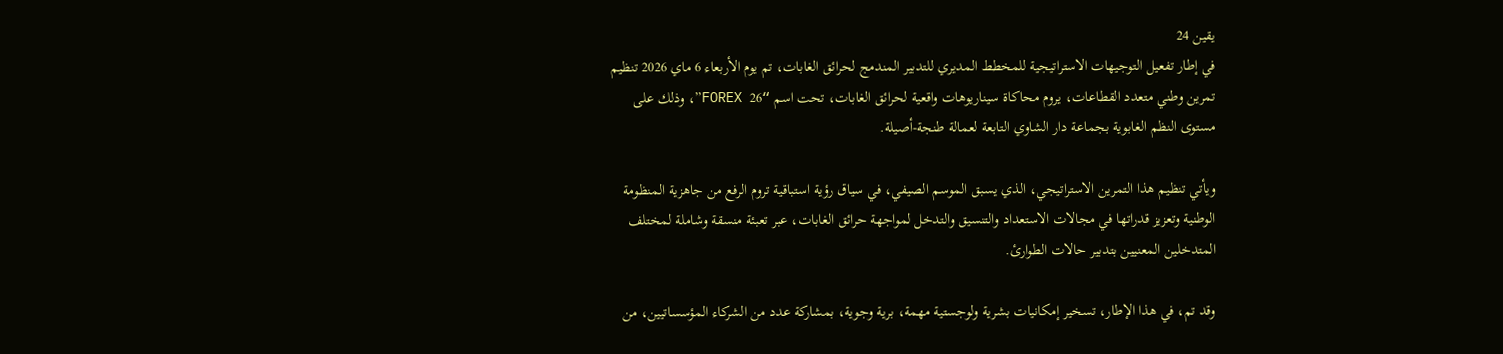يقين 24
في إطار تفعيل التوجيهات الاستراتيجية للمخطط المديري للتدبير المندمج لحرائق الغابات، تم يوم الأربعاء 6 ماي 2026 تنظيم تمرين وطني متعدد القطاعات، يروم محاكاة سيناريوهات واقعية لحرائق الغابات، تحت اسم “FOREX 26”، وذلك على مستوى النظم الغابوية بجماعة دار الشاوي التابعة لعمالة طنجة-أصيلة.

ويأتي تنظيم هذا التمرين الاستراتيجي، الذي يسبق الموسم الصيفي، في سياق رؤية استباقية تروم الرفع من جاهزية المنظومة الوطنية وتعزيز قدراتها في مجالات الاستعداد والتنسيق والتدخل لمواجهة حرائق الغابات، عبر تعبئة منسقة وشاملة لمختلف المتدخلين المعنيين بتدبير حالات الطوارئ.

وقد تم، في هذا الإطار، تسخير إمكانيات بشرية ولوجستية مهمة، برية وجوية، بمشاركة عدد من الشركاء المؤسساتيين، من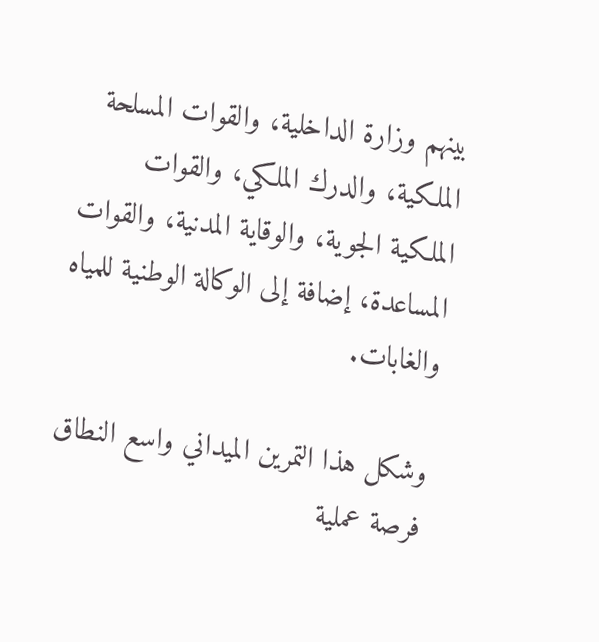بينهم وزارة الداخلية، والقوات المسلحة الملكية، والدرك الملكي، والقوات الملكية الجوية، والوقاية المدنية، والقوات المساعدة، إضافة إلى الوكالة الوطنية للمياه والغابات.

وشكل هذا التمرين الميداني واسع النطاق فرصة عملية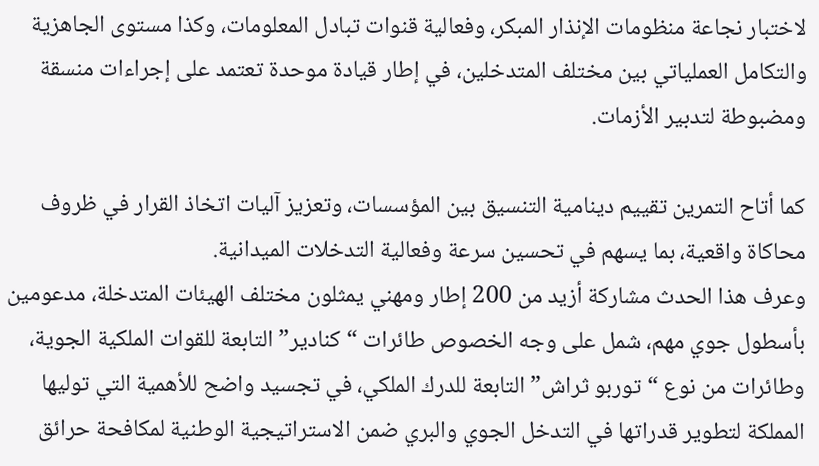لاختبار نجاعة منظومات الإنذار المبكر، وفعالية قنوات تبادل المعلومات، وكذا مستوى الجاهزية والتكامل العملياتي بين مختلف المتدخلين، في إطار قيادة موحدة تعتمد على إجراءات منسقة ومضبوطة لتدبير الأزمات.

كما أتاح التمرين تقييم دينامية التنسيق بين المؤسسات، وتعزيز آليات اتخاذ القرار في ظروف محاكاة واقعية، بما يسهم في تحسين سرعة وفعالية التدخلات الميدانية.
وعرف هذا الحدث مشاركة أزيد من 200 إطار ومهني يمثلون مختلف الهيئات المتدخلة، مدعومين بأسطول جوي مهم، شمل على وجه الخصوص طائرات “كنادير” التابعة للقوات الملكية الجوية، وطائرات من نوع “توربو ثراش” التابعة للدرك الملكي، في تجسيد واضح للأهمية التي توليها المملكة لتطوير قدراتها في التدخل الجوي والبري ضمن الاستراتيجية الوطنية لمكافحة حرائق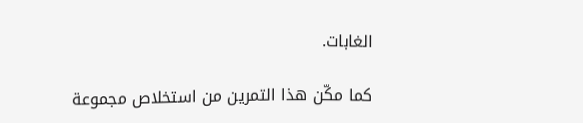الغابات.

كما مكّن هذا التمرين من استخلاص مجموعة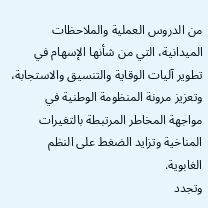من الدروس العملية والملاحظات الميدانية، التي من شأنها الإسهام في تطوير آليات الوقاية والتنسيق والاستجابة، وتعزيز مرونة المنظومة الوطنية في مواجهة المخاطر المرتبطة بالتغيرات المناخية وتزايد الضغط على النظم الغابوية.
وتجدد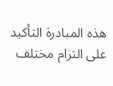هذه المبادرة التأكيد على التزام مختلف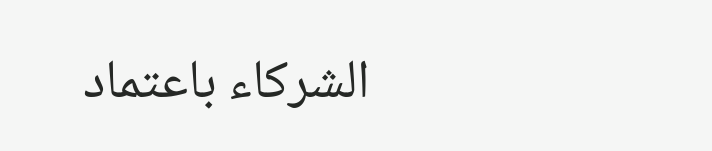الشركاء باعتماد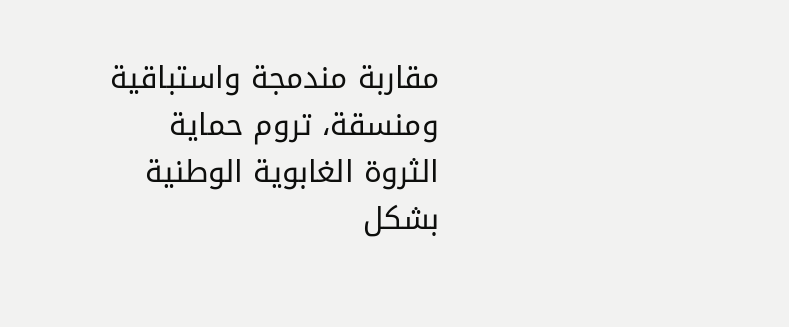مقاربة مندمجة واستباقية ومنسقة، تروم حماية الثروة الغابوية الوطنية بشكل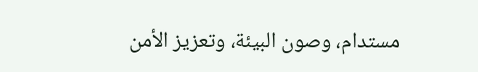مستدام، وصون البيئة، وتعزيز الأمن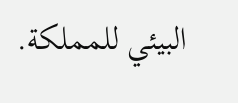البيئي للمملكة.